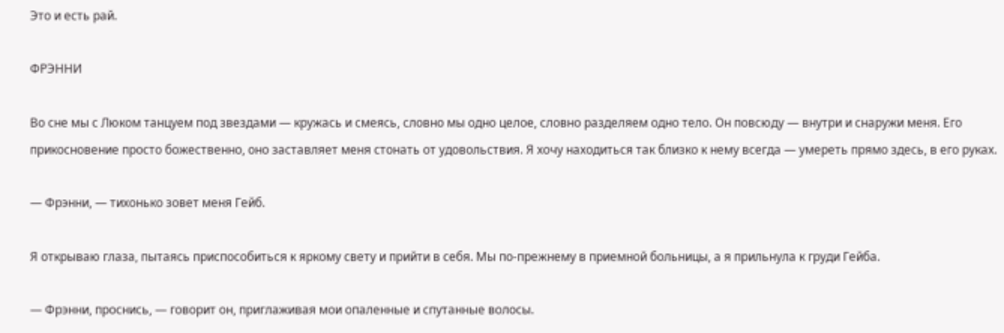Это и есть рай.

ФРЭННИ

Во сне мы с Люком танцуем под звездами — кружась и смеясь, словно мы одно целое, словно разделяем одно тело. Он повсюду — внутри и снаружи меня. Его прикосновение просто божественно, оно заставляет меня стонать от удовольствия. Я хочу находиться так близко к нему всегда — умереть прямо здесь, в его руках.

— Фрэнни, — тихонько зовет меня Гейб.

Я открываю глаза, пытаясь приспособиться к яркому свету и прийти в себя. Мы по-прежнему в приемной больницы, а я прильнула к груди Гейба.

— Фрэнни, проснись, — говорит он, приглаживая мои опаленные и спутанные волосы.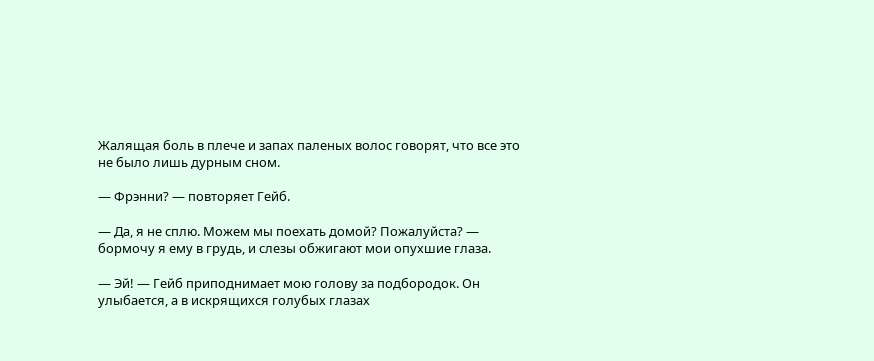Жалящая боль в плече и запах паленых волос говорят, что все это не было лишь дурным сном.

— Фрэнни? — повторяет Гейб.

— Да, я не сплю. Можем мы поехать домой? Пожалуйста? — бормочу я ему в грудь, и слезы обжигают мои опухшие глаза.

— Эй! — Гейб приподнимает мою голову за подбородок. Он улыбается, а в искрящихся голубых глазах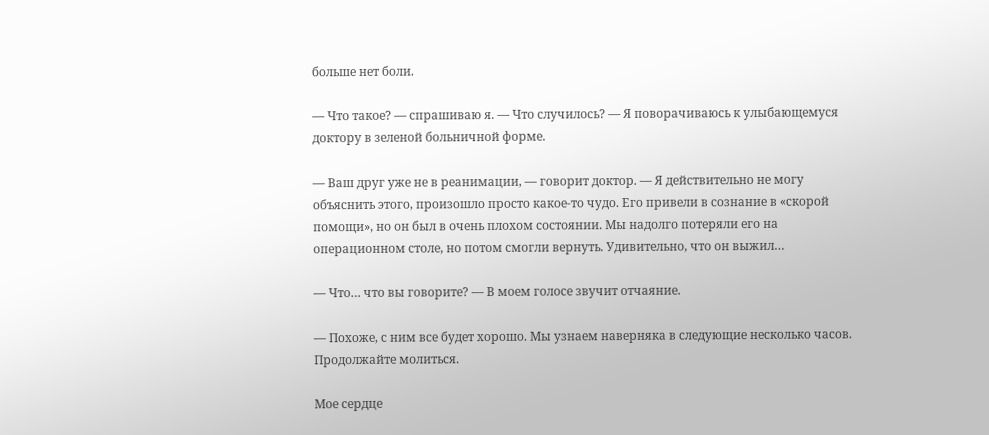больше нет боли.

— Что такое? — спрашиваю я. — Что случилось? — Я поворачиваюсь к улыбающемуся доктору в зеленой больничной форме.

— Ваш друг уже не в реанимации, — говорит доктор. — Я действительно не могу объяснить этого, произошло просто какое-то чудо. Его привели в сознание в «скорой помощи», но он был в очень плохом состоянии. Мы надолго потеряли его на операционном столе, но потом смогли вернуть. Удивительно, что он выжил…

— Что… что вы говорите? — В моем голосе звучит отчаяние.

— Похоже, с ним все будет хорошо. Мы узнаем наверняка в следующие несколько часов. Продолжайте молиться.

Мое сердце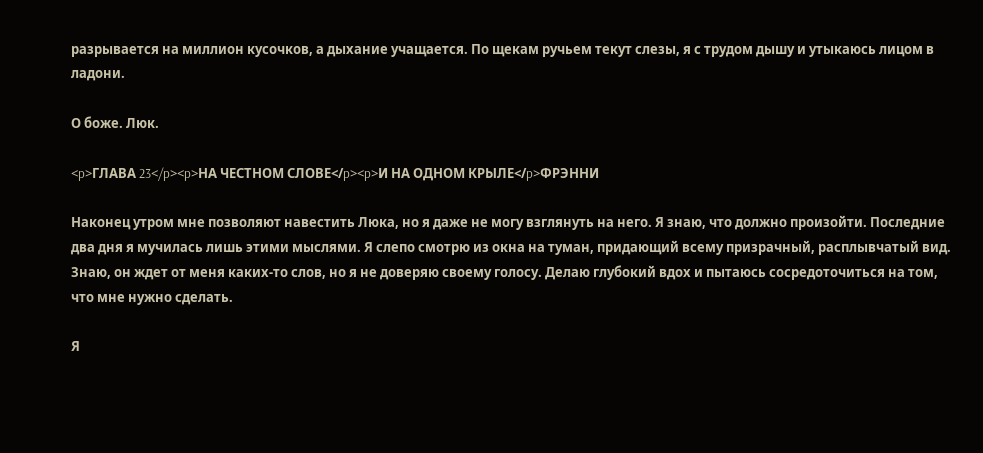разрывается на миллион кусочков, а дыхание учащается. По щекам ручьем текут слезы, я с трудом дышу и утыкаюсь лицом в ладони.

О боже. Люк.

<p>ГЛАВА 23</p><p>НА ЧЕСТНОМ СЛОВЕ</p><p>И НА ОДНОМ КРЫЛЕ</p>ФРЭННИ

Наконец утром мне позволяют навестить Люка, но я даже не могу взглянуть на него. Я знаю, что должно произойти. Последние два дня я мучилась лишь этими мыслями. Я слепо смотрю из окна на туман, придающий всему призрачный, расплывчатый вид. Знаю, он ждет от меня каких-то слов, но я не доверяю своему голосу. Делаю глубокий вдох и пытаюсь сосредоточиться на том, что мне нужно сделать.

Я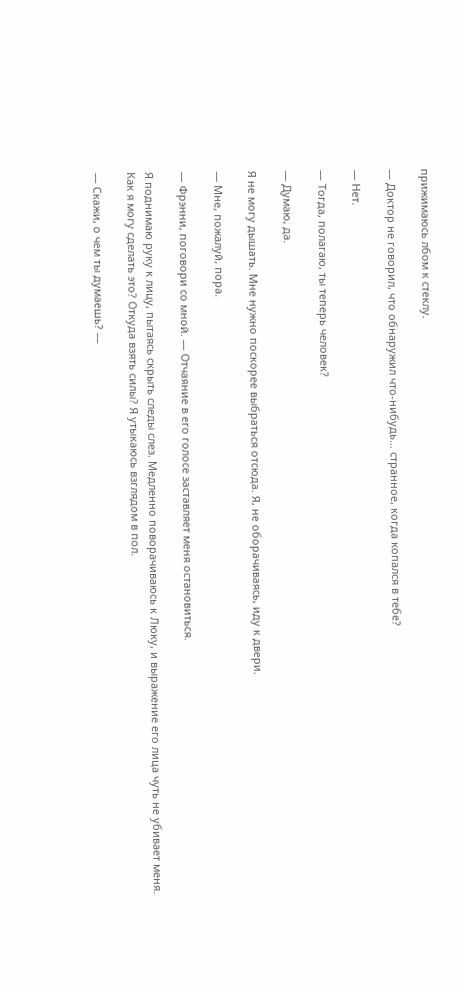прижимаюсь лбом к стеклу.

— Доктор не говорил, что обнаружил что-нибудь… странное, когда копался в тебе?

— Нет.

— Тогда, полагаю, ты теперь человек?

— Думаю, да.

Я не могу дышать. Мне нужно поскорее выбраться отсюда. Я, не оборачиваясь, иду к двери.

— Мне, пожалуй, пора.

— Фрэнни, поговори со мной. — Отчаяние в его голосе заставляет меня остановиться.

Я поднимаю руку к лицу, пытаясь скрыть следы слез. Медленно поворачиваюсь к Люку, и выражение его лица чуть не убивает меня. Как я могу сделать это? Откуда взять силы? Я утыкаюсь взглядом в пол.

— Скажи, о чем ты думаешь? —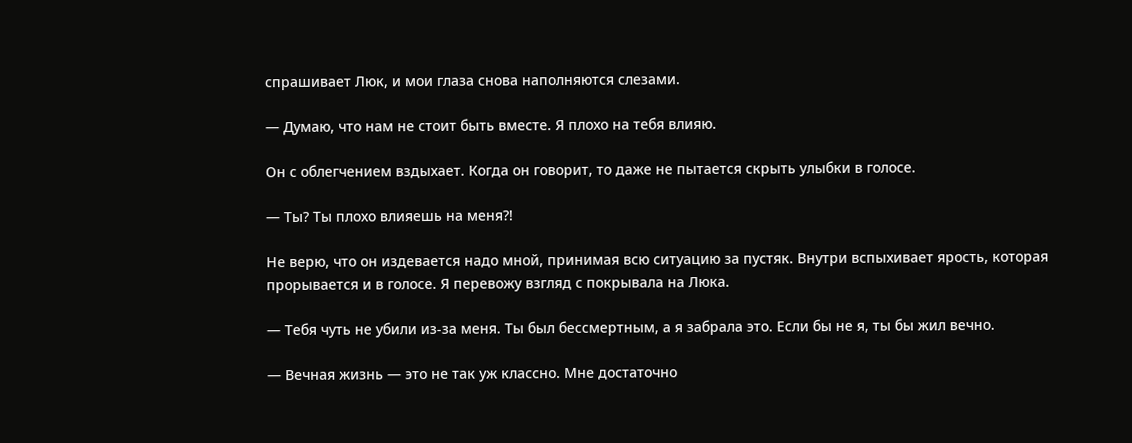спрашивает Люк, и мои глаза снова наполняются слезами.

— Думаю, что нам не стоит быть вместе. Я плохо на тебя влияю.

Он с облегчением вздыхает. Когда он говорит, то даже не пытается скрыть улыбки в голосе.

— Ты? Ты плохо влияешь на меня?!

Не верю, что он издевается надо мной, принимая всю ситуацию за пустяк. Внутри вспыхивает ярость, которая прорывается и в голосе. Я перевожу взгляд с покрывала на Люка.

— Тебя чуть не убили из-за меня. Ты был бессмертным, а я забрала это. Если бы не я, ты бы жил вечно.

— Вечная жизнь — это не так уж классно. Мне достаточно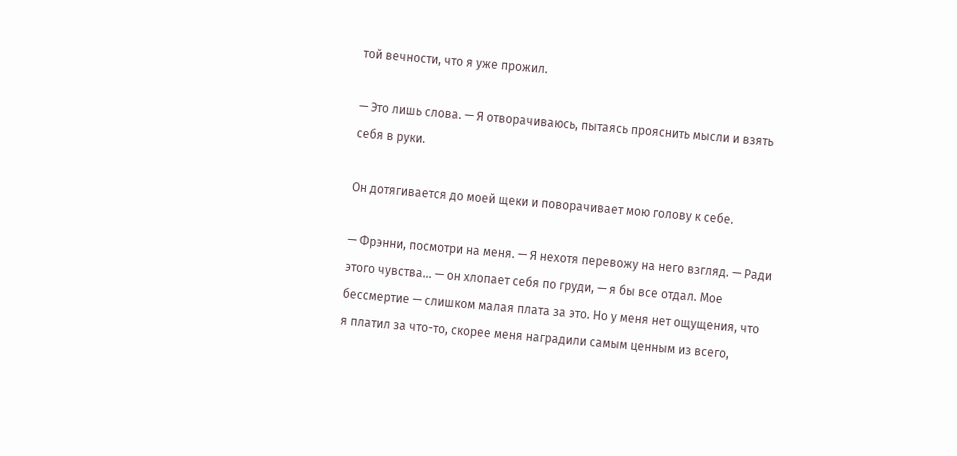той вечности, что я уже прожил.

— Это лишь слова. — Я отворачиваюсь, пытаясь прояснить мысли и взять себя в руки.

Он дотягивается до моей щеки и поворачивает мою голову к себе.

— Фрэнни, посмотри на меня. — Я нехотя перевожу на него взгляд. — Ради этого чувства… — он хлопает себя по груди, — я бы все отдал. Мое бессмертие — слишком малая плата за это. Но у меня нет ощущения, что я платил за что-то, скорее меня наградили самым ценным из всего,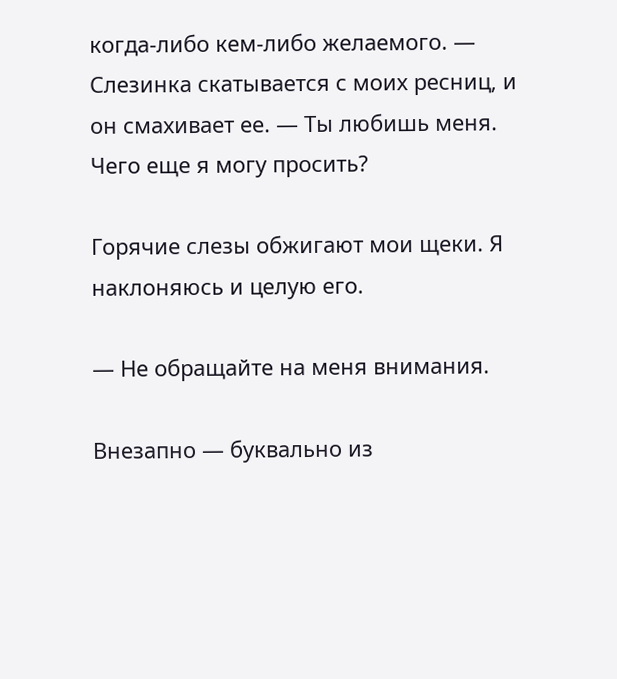когда-либо кем-либо желаемого. — Слезинка скатывается с моих ресниц, и он смахивает ее. — Ты любишь меня. Чего еще я могу просить?

Горячие слезы обжигают мои щеки. Я наклоняюсь и целую его.

— Не обращайте на меня внимания.

Внезапно — буквально из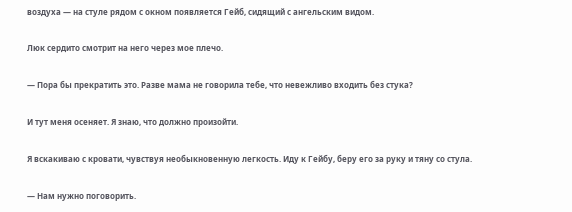воздуха — на стуле рядом с окном появляется Гейб, сидящий с ангельским видом.

Люк сердито смотрит на него через мое плечо.

— Пора бы прекратить это. Разве мама не говорила тебе, что невежливо входить без стука?

И тут меня осеняет. Я знаю, что должно произойти.

Я вскакиваю с кровати, чувствуя необыкновенную легкость. Иду к Гейбу, беру его за руку и тяну со стула.

— Нам нужно поговорить.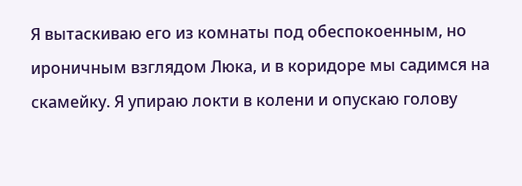Я вытаскиваю его из комнаты под обеспокоенным, но ироничным взглядом Люка, и в коридоре мы садимся на скамейку. Я упираю локти в колени и опускаю голову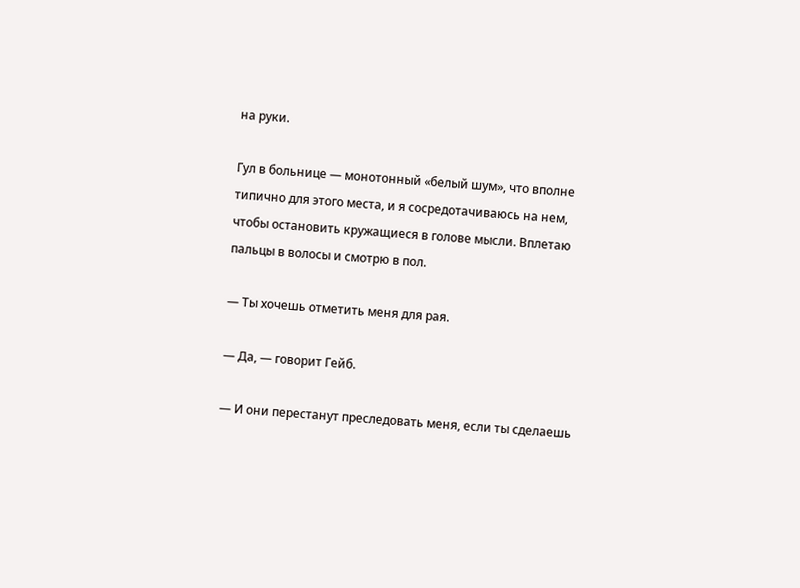на руки.

Гул в больнице — монотонный «белый шум», что вполне типично для этого места, и я сосредотачиваюсь на нем, чтобы остановить кружащиеся в голове мысли. Вплетаю пальцы в волосы и смотрю в пол.

— Ты хочешь отметить меня для рая.

— Да, — говорит Гейб.

— И они перестанут преследовать меня, если ты сделаешь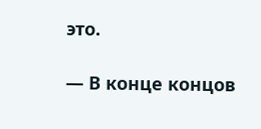это.

— В конце концов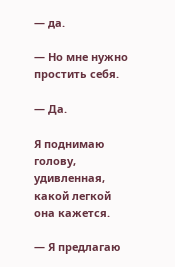— да.

— Но мне нужно простить себя.

— Да.

Я поднимаю голову, удивленная, какой легкой она кажется.

— Я предлагаю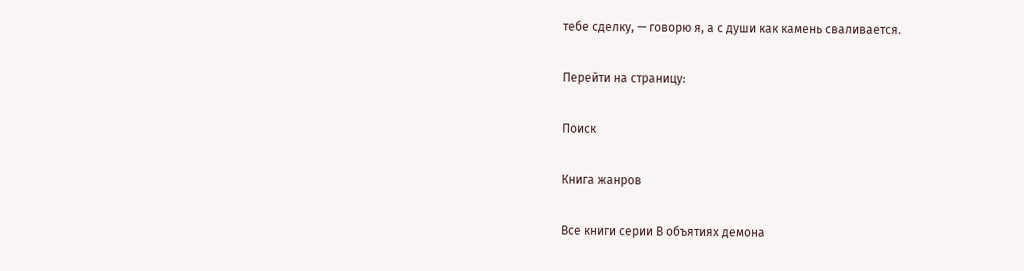тебе сделку, — говорю я, а с души как камень сваливается.

Перейти на страницу:

Поиск

Книга жанров

Все книги серии В объятиях демона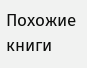Похожие книги